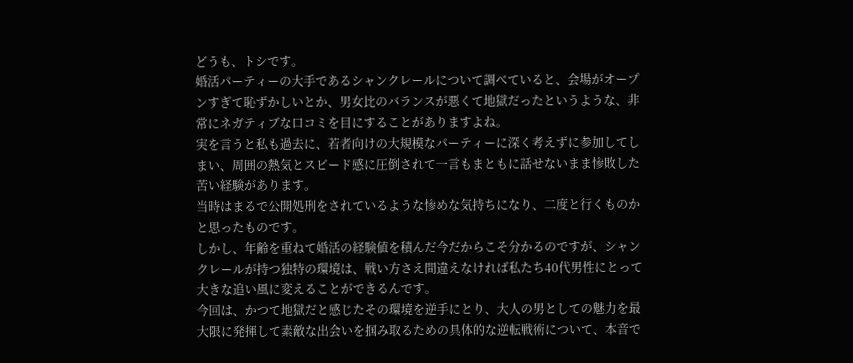どうも、トシです。
婚活パーティーの大手であるシャンクレールについて調べていると、会場がオープンすぎて恥ずかしいとか、男女比のバランスが悪くて地獄だったというような、非常にネガティブな口コミを目にすることがありますよね。
実を言うと私も過去に、若者向けの大規模なパーティーに深く考えずに参加してしまい、周囲の熱気とスピード感に圧倒されて一言もまともに話せないまま惨敗した苦い経験があります。
当時はまるで公開処刑をされているような惨めな気持ちになり、二度と行くものかと思ったものです。
しかし、年齢を重ねて婚活の経験値を積んだ今だからこそ分かるのですが、シャンクレールが持つ独特の環境は、戦い方さえ間違えなければ私たち40代男性にとって大きな追い風に変えることができるんです。
今回は、かつて地獄だと感じたその環境を逆手にとり、大人の男としての魅力を最大限に発揮して素敵な出会いを掴み取るための具体的な逆転戦術について、本音で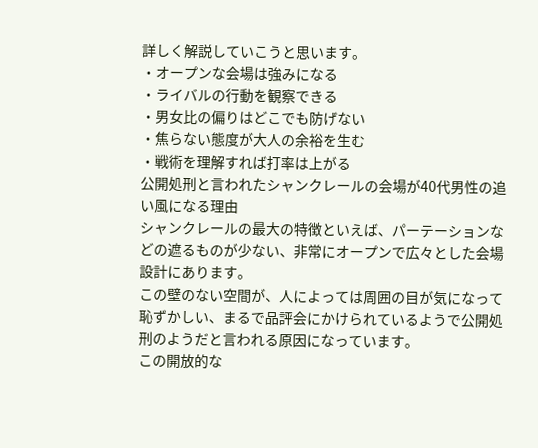詳しく解説していこうと思います。
・オープンな会場は強みになる
・ライバルの行動を観察できる
・男女比の偏りはどこでも防げない
・焦らない態度が大人の余裕を生む
・戦術を理解すれば打率は上がる
公開処刑と言われたシャンクレールの会場が40代男性の追い風になる理由
シャンクレールの最大の特徴といえば、パーテーションなどの遮るものが少ない、非常にオープンで広々とした会場設計にあります。
この壁のない空間が、人によっては周囲の目が気になって恥ずかしい、まるで品評会にかけられているようで公開処刑のようだと言われる原因になっています。
この開放的な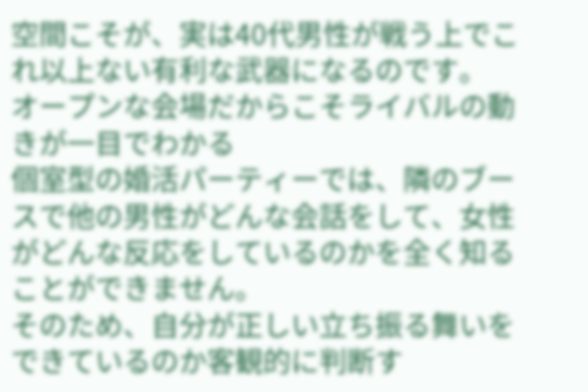空間こそが、実は40代男性が戦う上でこれ以上ない有利な武器になるのです。
オープンな会場だからこそライバルの動きが一目でわかる
個室型の婚活パーティーでは、隣のブースで他の男性がどんな会話をして、女性がどんな反応をしているのかを全く知ることができません。
そのため、自分が正しい立ち振る舞いをできているのか客観的に判断す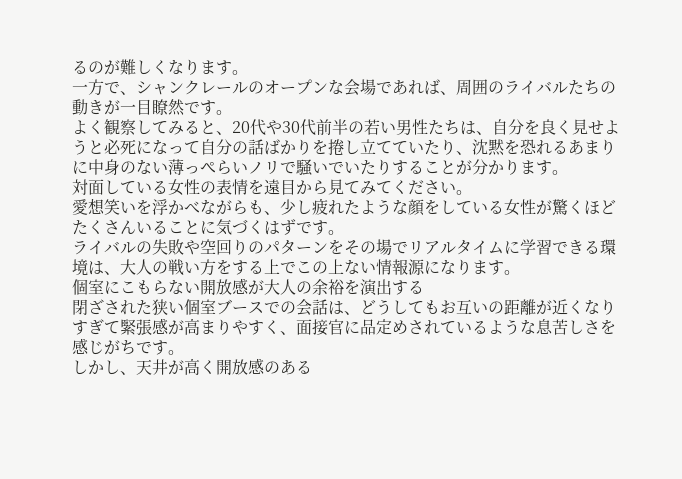るのが難しくなります。
一方で、シャンクレールのオープンな会場であれば、周囲のライバルたちの動きが一目瞭然です。
よく観察してみると、20代や30代前半の若い男性たちは、自分を良く見せようと必死になって自分の話ばかりを捲し立てていたり、沈黙を恐れるあまりに中身のない薄っぺらいノリで騒いでいたりすることが分かります。
対面している女性の表情を遠目から見てみてください。
愛想笑いを浮かべながらも、少し疲れたような顔をしている女性が驚くほどたくさんいることに気づくはずです。
ライバルの失敗や空回りのパターンをその場でリアルタイムに学習できる環境は、大人の戦い方をする上でこの上ない情報源になります。
個室にこもらない開放感が大人の余裕を演出する
閉ざされた狭い個室ブースでの会話は、どうしてもお互いの距離が近くなりすぎて緊張感が高まりやすく、面接官に品定めされているような息苦しさを感じがちです。
しかし、天井が高く開放感のある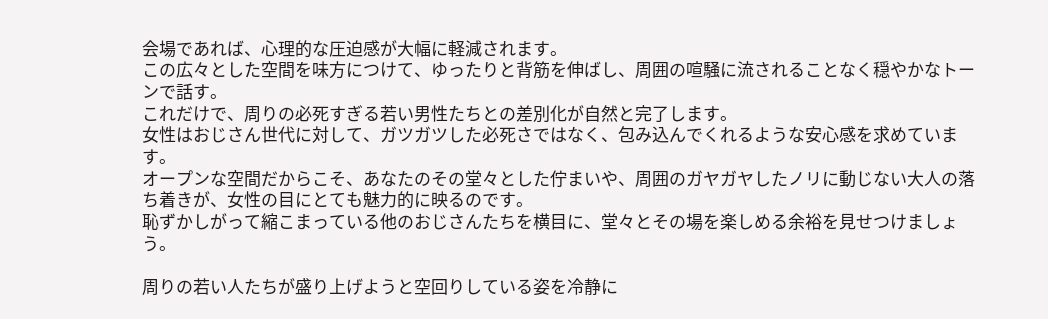会場であれば、心理的な圧迫感が大幅に軽減されます。
この広々とした空間を味方につけて、ゆったりと背筋を伸ばし、周囲の喧騒に流されることなく穏やかなトーンで話す。
これだけで、周りの必死すぎる若い男性たちとの差別化が自然と完了します。
女性はおじさん世代に対して、ガツガツした必死さではなく、包み込んでくれるような安心感を求めています。
オープンな空間だからこそ、あなたのその堂々とした佇まいや、周囲のガヤガヤしたノリに動じない大人の落ち着きが、女性の目にとても魅力的に映るのです。
恥ずかしがって縮こまっている他のおじさんたちを横目に、堂々とその場を楽しめる余裕を見せつけましょう。

周りの若い人たちが盛り上げようと空回りしている姿を冷静に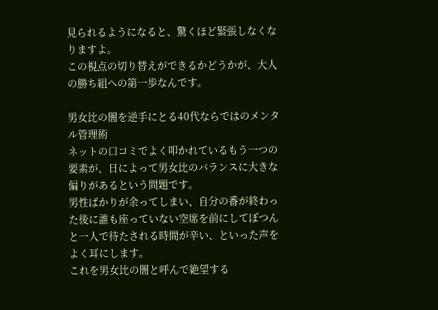見られるようになると、驚くほど緊張しなくなりますよ。
この視点の切り替えができるかどうかが、大人の勝ち組への第一歩なんです。

男女比の闇を逆手にとる40代ならではのメンタル管理術
ネットの口コミでよく叩かれているもう一つの要素が、日によって男女比のバランスに大きな偏りがあるという問題です。
男性ばかりが余ってしまい、自分の番が終わった後に誰も座っていない空席を前にしてぽつんと一人で待たされる時間が辛い、といった声をよく耳にします。
これを男女比の闇と呼んで絶望する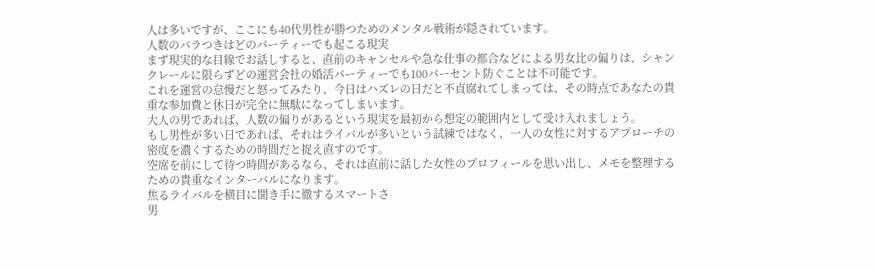人は多いですが、ここにも40代男性が勝つためのメンタル戦術が隠されています。
人数のバラつきはどのパーティーでも起こる現実
まず現実的な目線でお話しすると、直前のキャンセルや急な仕事の都合などによる男女比の偏りは、シャンクレールに限らずどの運営会社の婚活パーティーでも100パーセント防ぐことは不可能です。
これを運営の怠慢だと怒ってみたり、今日はハズレの日だと不貞腐れてしまっては、その時点であなたの貴重な参加費と休日が完全に無駄になってしまいます。
大人の男であれば、人数の偏りがあるという現実を最初から想定の範囲内として受け入れましょう。
もし男性が多い日であれば、それはライバルが多いという試練ではなく、一人の女性に対するアプローチの密度を濃くするための時間だと捉え直すのです。
空席を前にして待つ時間があるなら、それは直前に話した女性のプロフィールを思い出し、メモを整理するための貴重なインターバルになります。
焦るライバルを横目に聞き手に徹するスマートさ
男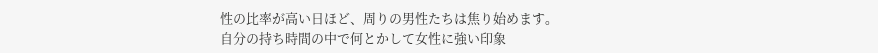性の比率が高い日ほど、周りの男性たちは焦り始めます。
自分の持ち時間の中で何とかして女性に強い印象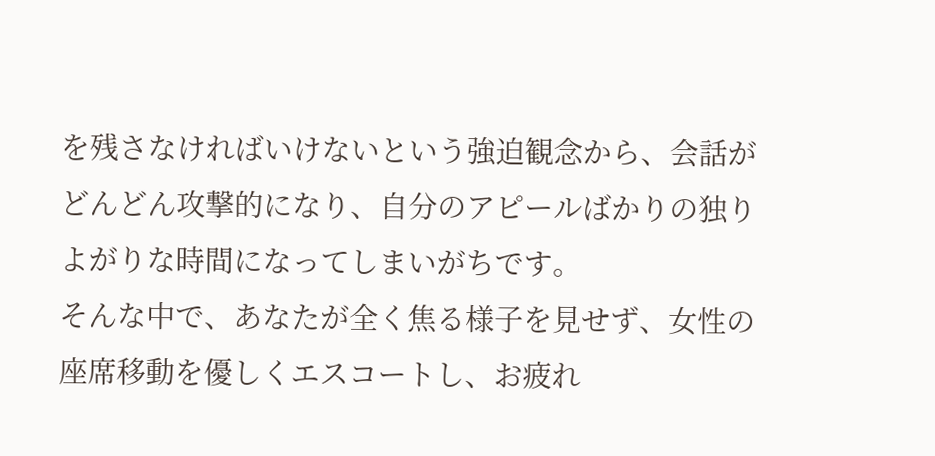を残さなければいけないという強迫観念から、会話がどんどん攻撃的になり、自分のアピールばかりの独りよがりな時間になってしまいがちです。
そんな中で、あなたが全く焦る様子を見せず、女性の座席移動を優しくエスコートし、お疲れ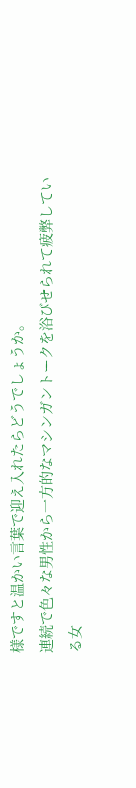様ですと温かい言葉で迎え入れたらどうでしょうか。
連続で色々な男性から一方的なマシンガントークを浴びせられて疲弊している女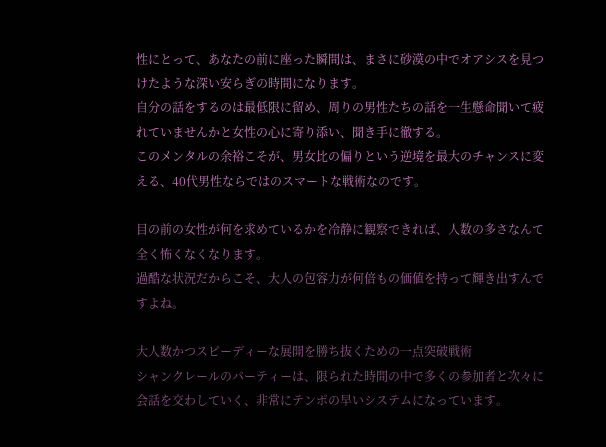性にとって、あなたの前に座った瞬間は、まさに砂漠の中でオアシスを見つけたような深い安らぎの時間になります。
自分の話をするのは最低限に留め、周りの男性たちの話を一生懸命聞いて疲れていませんかと女性の心に寄り添い、聞き手に徹する。
このメンタルの余裕こそが、男女比の偏りという逆境を最大のチャンスに変える、40代男性ならではのスマートな戦術なのです。

目の前の女性が何を求めているかを冷静に観察できれば、人数の多さなんて全く怖くなくなります。
過酷な状況だからこそ、大人の包容力が何倍もの価値を持って輝き出すんですよね。

大人数かつスピーディーな展開を勝ち抜くための一点突破戦術
シャンクレールのパーティーは、限られた時間の中で多くの参加者と次々に会話を交わしていく、非常にテンポの早いシステムになっています。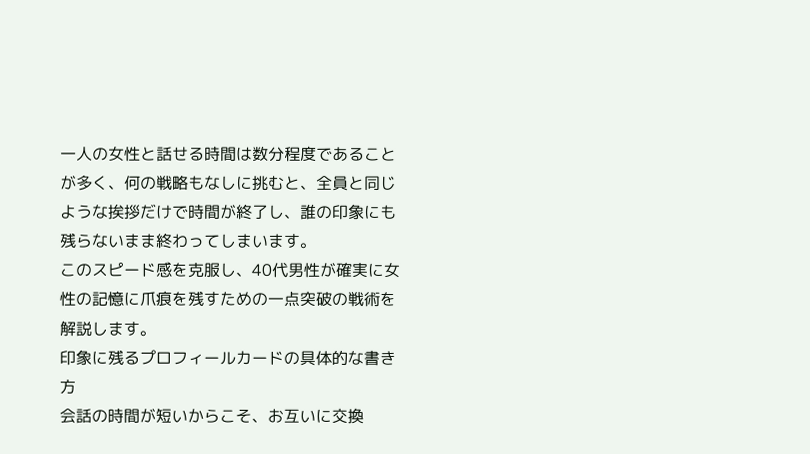一人の女性と話せる時間は数分程度であることが多く、何の戦略もなしに挑むと、全員と同じような挨拶だけで時間が終了し、誰の印象にも残らないまま終わってしまいます。
このスピード感を克服し、40代男性が確実に女性の記憶に爪痕を残すための一点突破の戦術を解説します。
印象に残るプロフィールカードの具体的な書き方
会話の時間が短いからこそ、お互いに交換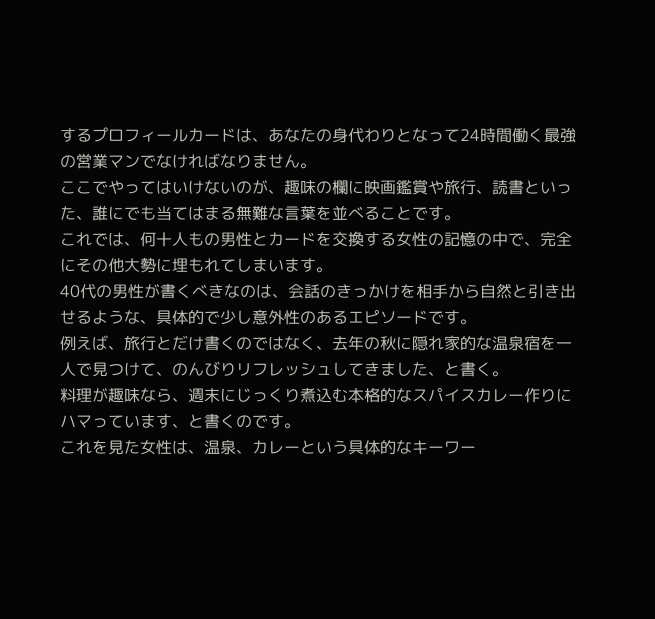するプロフィールカードは、あなたの身代わりとなって24時間働く最強の営業マンでなければなりません。
ここでやってはいけないのが、趣味の欄に映画鑑賞や旅行、読書といった、誰にでも当てはまる無難な言葉を並べることです。
これでは、何十人もの男性とカードを交換する女性の記憶の中で、完全にその他大勢に埋もれてしまいます。
40代の男性が書くべきなのは、会話のきっかけを相手から自然と引き出せるような、具体的で少し意外性のあるエピソードです。
例えば、旅行とだけ書くのではなく、去年の秋に隠れ家的な温泉宿を一人で見つけて、のんびりリフレッシュしてきました、と書く。
料理が趣味なら、週末にじっくり煮込む本格的なスパイスカレー作りにハマっています、と書くのです。
これを見た女性は、温泉、カレーという具体的なキーワー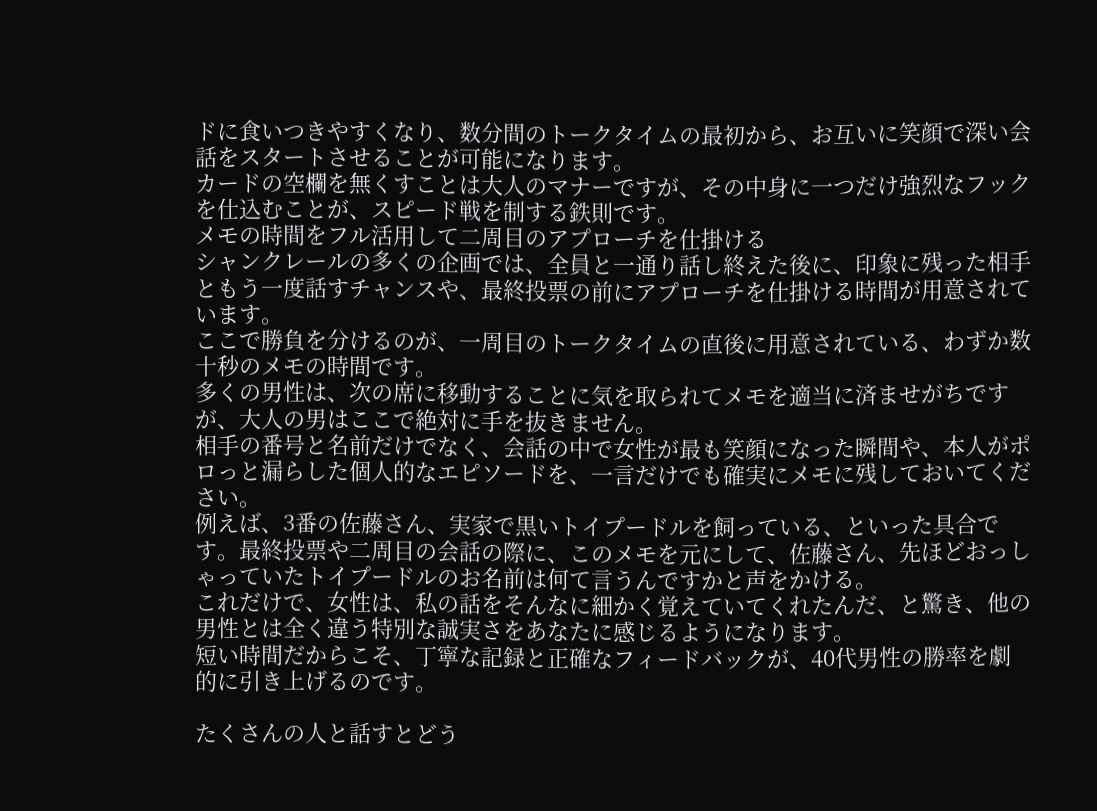ドに食いつきやすくなり、数分間のトークタイムの最初から、お互いに笑顔で深い会話をスタートさせることが可能になります。
カードの空欄を無くすことは大人のマナーですが、その中身に一つだけ強烈なフックを仕込むことが、スピード戦を制する鉄則です。
メモの時間をフル活用して二周目のアプローチを仕掛ける
シャンクレールの多くの企画では、全員と一通り話し終えた後に、印象に残った相手ともう一度話すチャンスや、最終投票の前にアプローチを仕掛ける時間が用意されています。
ここで勝負を分けるのが、一周目のトークタイムの直後に用意されている、わずか数十秒のメモの時間です。
多くの男性は、次の席に移動することに気を取られてメモを適当に済ませがちですが、大人の男はここで絶対に手を抜きません。
相手の番号と名前だけでなく、会話の中で女性が最も笑顔になった瞬間や、本人がポロっと漏らした個人的なエピソードを、一言だけでも確実にメモに残しておいてください。
例えば、3番の佐藤さん、実家で黒いトイプードルを飼っている、といった具合です。最終投票や二周目の会話の際に、このメモを元にして、佐藤さん、先ほどおっしゃっていたトイプードルのお名前は何て言うんですかと声をかける。
これだけで、女性は、私の話をそんなに細かく覚えていてくれたんだ、と驚き、他の男性とは全く違う特別な誠実さをあなたに感じるようになります。
短い時間だからこそ、丁寧な記録と正確なフィードバックが、40代男性の勝率を劇的に引き上げるのです。

たくさんの人と話すとどう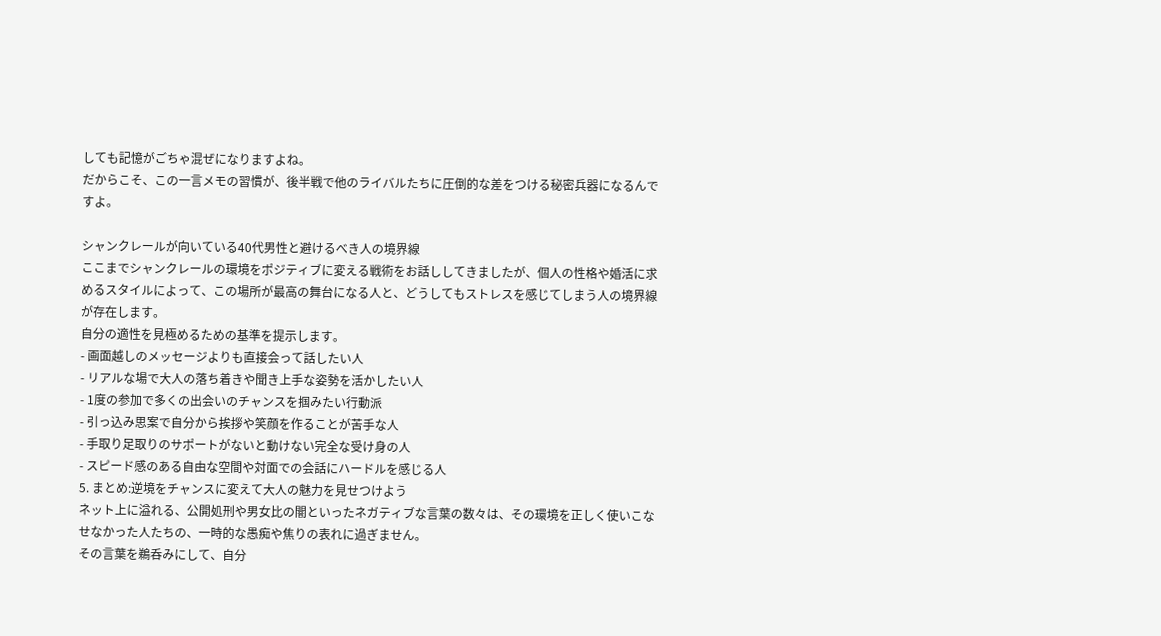しても記憶がごちゃ混ぜになりますよね。
だからこそ、この一言メモの習慣が、後半戦で他のライバルたちに圧倒的な差をつける秘密兵器になるんですよ。

シャンクレールが向いている40代男性と避けるべき人の境界線
ここまでシャンクレールの環境をポジティブに変える戦術をお話ししてきましたが、個人の性格や婚活に求めるスタイルによって、この場所が最高の舞台になる人と、どうしてもストレスを感じてしまう人の境界線が存在します。
自分の適性を見極めるための基準を提示します。
- 画面越しのメッセージよりも直接会って話したい人
- リアルな場で大人の落ち着きや聞き上手な姿勢を活かしたい人
- 1度の参加で多くの出会いのチャンスを掴みたい行動派
- 引っ込み思案で自分から挨拶や笑顔を作ることが苦手な人
- 手取り足取りのサポートがないと動けない完全な受け身の人
- スピード感のある自由な空間や対面での会話にハードルを感じる人
5. まとめ:逆境をチャンスに変えて大人の魅力を見せつけよう
ネット上に溢れる、公開処刑や男女比の闇といったネガティブな言葉の数々は、その環境を正しく使いこなせなかった人たちの、一時的な愚痴や焦りの表れに過ぎません。
その言葉を鵜呑みにして、自分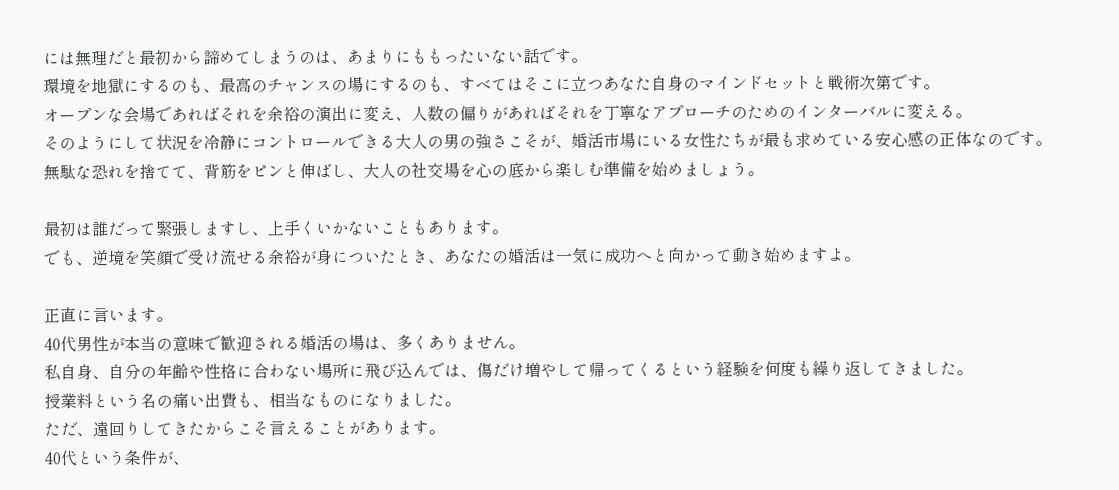には無理だと最初から諦めてしまうのは、あまりにももったいない話です。
環境を地獄にするのも、最高のチャンスの場にするのも、すべてはそこに立つあなた自身のマインドセットと戦術次第です。
オープンな会場であればそれを余裕の演出に変え、人数の偏りがあればそれを丁寧なアプローチのためのインターバルに変える。
そのようにして状況を冷静にコントロールできる大人の男の強さこそが、婚活市場にいる女性たちが最も求めている安心感の正体なのです。
無駄な恐れを捨てて、背筋をピンと伸ばし、大人の社交場を心の底から楽しむ準備を始めましょう。

最初は誰だって緊張しますし、上手くいかないこともあります。
でも、逆境を笑顔で受け流せる余裕が身についたとき、あなたの婚活は一気に成功へと向かって動き始めますよ。

正直に言います。
40代男性が本当の意味で歓迎される婚活の場は、多くありません。
私自身、自分の年齢や性格に合わない場所に飛び込んでは、傷だけ増やして帰ってくるという経験を何度も繰り返してきました。
授業料という名の痛い出費も、相当なものになりました。
ただ、遠回りしてきたからこそ言えることがあります。
40代という条件が、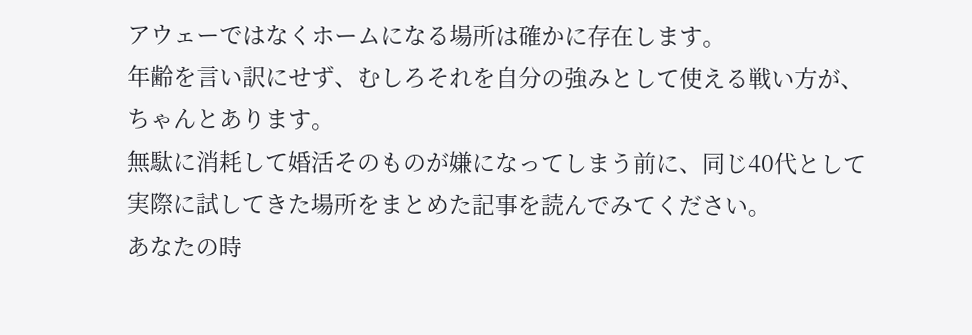アウェーではなくホームになる場所は確かに存在します。
年齢を言い訳にせず、むしろそれを自分の強みとして使える戦い方が、ちゃんとあります。
無駄に消耗して婚活そのものが嫌になってしまう前に、同じ40代として実際に試してきた場所をまとめた記事を読んでみてください。
あなたの時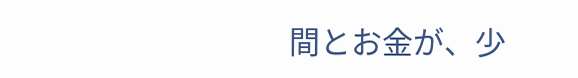間とお金が、少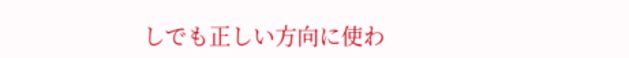しでも正しい方向に使わ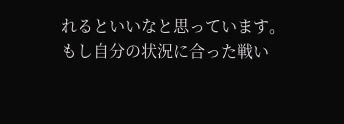れるといいなと思っています。
もし自分の状況に合った戦い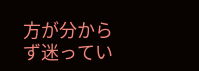方が分からず迷ってい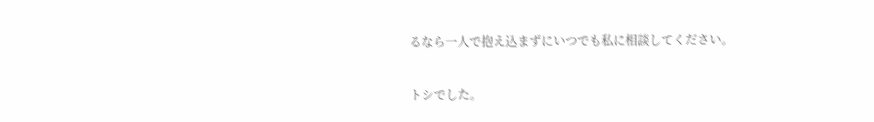るなら一人で抱え込まずにいつでも私に相談してください。

トシでした。